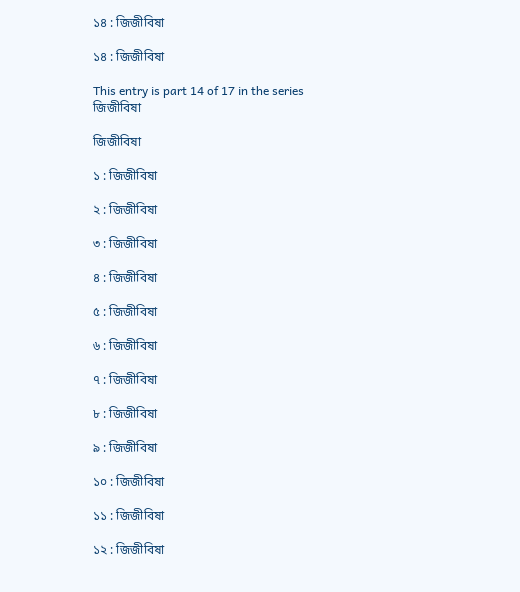১৪ : জিজীবিষা

১৪ : জিজীবিষা

This entry is part 14 of 17 in the series জিজীবিষা

জিজীবিষা

১ : জিজীবিষা

২ : জিজীবিষা

৩ : জিজীবিষা

৪ : জিজীবিষা

৫ : জিজীবিষা

৬ : জিজীবিষা

৭ : জিজীবিষা

৮ : জিজীবিষা

৯ : জিজীবিষা

১০ : জিজীবিষা

১১ : জিজীবিষা

১২ : জিজীবিষা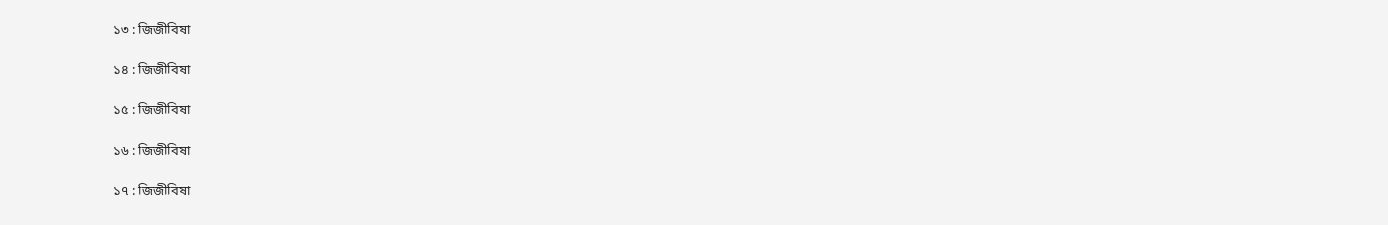১৩ : জিজীবিষা

১৪ : জিজীবিষা

১৫ : জিজীবিষা

১৬ : জিজীবিষা

১৭ : জিজীবিষা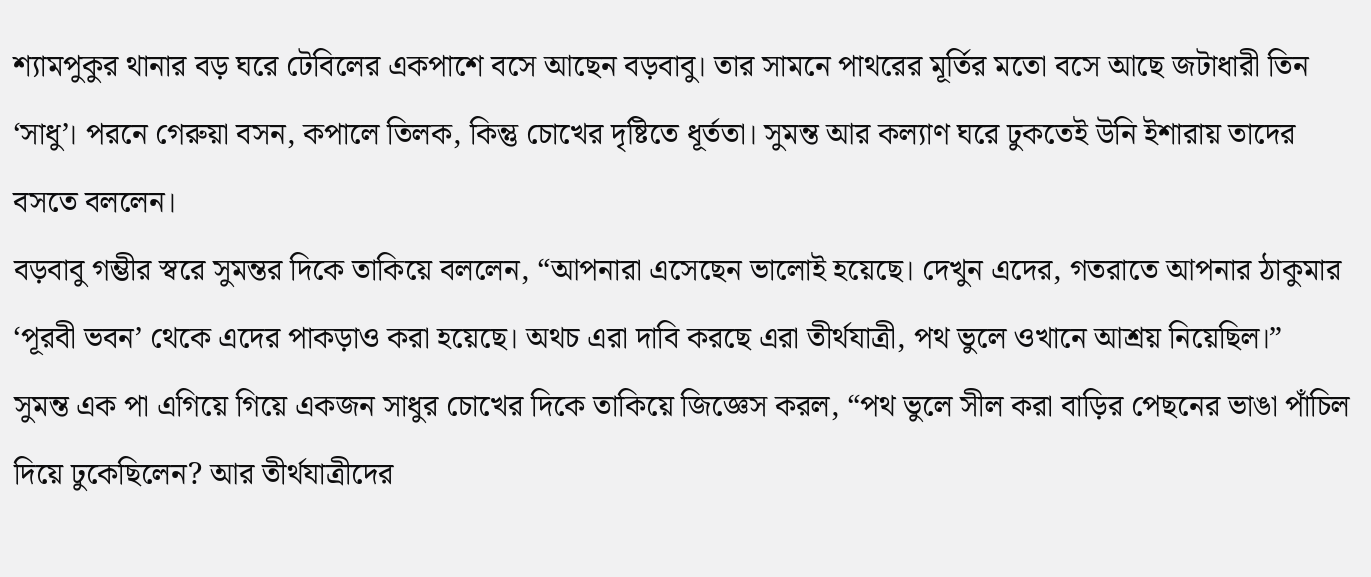শ্যামপুকুর থানার বড় ঘরে টেবিলের একপাশে বসে আছেন বড়বাবু। তার সামনে পাথরের মূর্তির মতো বসে আছে জটাধারী তিন ‘সাধু’। পরনে গেরুয়া বসন, কপালে তিলক, কিন্তু চোখের দৃষ্টিতে ধূর্ততা। সুমন্ত আর কল্যাণ ঘরে ঢুকতেই উনি ইশারায় তাদের বসতে বললেন।
বড়বাবু গম্ভীর স্বরে সুমন্তর দিকে তাকিয়ে বললেন, “আপনারা এসেছেন ভালোই হয়েছে। দেখুন এদের, গতরাতে আপনার ঠাকুমার ‘পূরবী ভবন’ থেকে এদের পাকড়াও করা হয়েছে। অথচ এরা দাবি করছে এরা তীর্থযাত্রী, পথ ভুলে ওখানে আশ্রয় নিয়েছিল।”
সুমন্ত এক পা এগিয়ে গিয়ে একজন সাধুর চোখের দিকে তাকিয়ে জিজ্ঞেস করল, “পথ ভুলে সীল করা বাড়ির পেছনের ভাঙা পাঁচিল দিয়ে ঢুকেছিলেন? আর তীর্থযাত্রীদের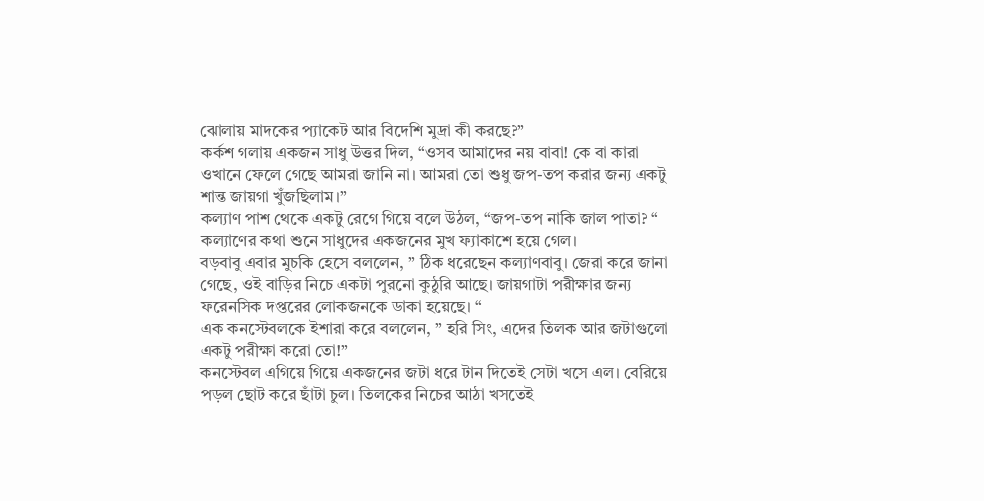ঝোলায় মাদকের প্যাকেট আর বিদেশি মুদ্রা কী করছে?”
কর্কশ গলায় একজন সাধু উত্তর দিল, “ওসব আমাদের নয় বাবা! কে বা কারা ওখানে ফেলে গেছে আমরা জানি না। আমরা তো শুধু জপ-তপ করার জন্য একটু শান্ত জায়গা খুঁজছিলাম।”
কল্যাণ পাশ থেকে একটু রেগে গিয়ে বলে উঠল, “জপ-তপ নাকি জাল পাতা? “
কল্যাণের কথা শুনে সাধুদের একজনের মুখ ফ্যাকাশে হয়ে গেল।
বড়বাবু এবার মুচকি হেসে বললেন, ” ঠিক ধরেছেন কল্যাণবাবু। জেরা করে জানা গেছে, ওই বাড়ির নিচে একটা পুরনো কুঠুরি আছে। জায়গাটা পরীক্ষার জন্য ফরেনসিক দপ্তরের লোকজনকে ডাকা হয়েছে। “
এক কনস্টেবলকে ইশারা করে বললেন, ” হরি সিং, এদের তিলক আর জটাগুলো একটু পরীক্ষা করো তো!”
কনস্টেবল এগিয়ে গিয়ে একজনের জটা ধরে টান দিতেই সেটা খসে এল। বেরিয়ে পড়ল ছোট করে ছাঁটা চুল। তিলকের নিচের আঠা খসতেই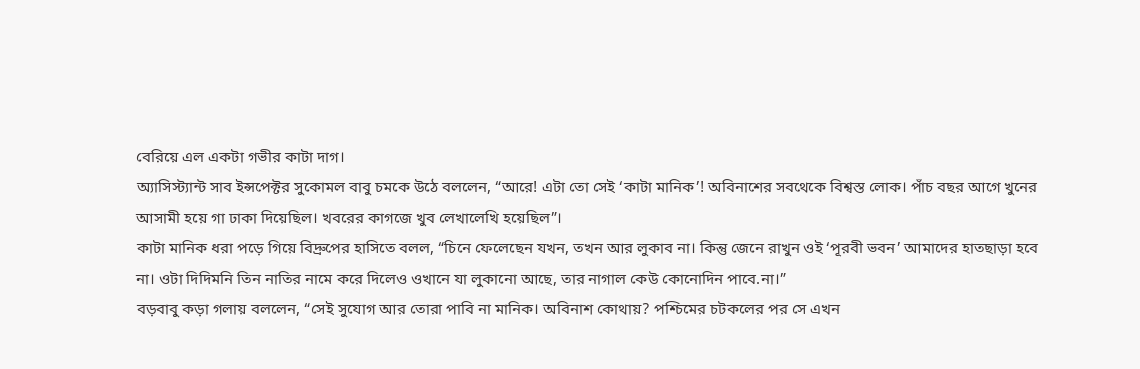বেরিয়ে এল একটা গভীর কাটা দাগ।
অ্যাসিস্ট্যান্ট সাব ইন্সপেক্টর সুকোমল বাবু চমকে উঠে বললেন, “আরে! এটা তো সেই ‘কাটা মানিক’! অবিনাশের সবথেকে বিশ্বস্ত লোক। পাঁচ বছর আগে খুনের আসামী হয়ে গা ঢাকা দিয়েছিল। খবরের কাগজে খুব লেখালেখি হয়েছিল”।
কাটা মানিক ধরা পড়ে গিয়ে বিদ্রুপের হাসিতে বলল, “চিনে ফেলেছেন যখন, তখন আর লুকাব না। কিন্তু জেনে রাখুন ওই ‘পূরবী ভবন’ আমাদের হাতছাড়া হবে না। ওটা দিদিমনি তিন নাতির নামে করে দিলেও ওখানে যা লুকানো আছে, তার নাগাল কেউ কোনোদিন পাবে.না।”
বড়বাবু কড়া গলায় বললেন, “সেই সুযোগ আর তোরা পাবি না মানিক। অবিনাশ কোথায়? পশ্চিমের চটকলের পর সে এখন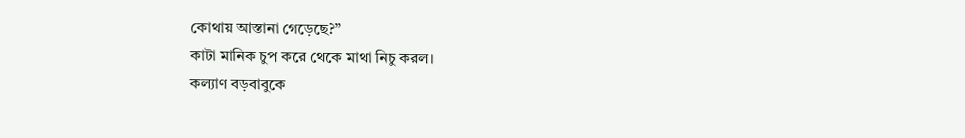কোথায় আস্তানা গেড়েছে?”
কাটা মানিক চুপ করে থেকে মাথা নিচু করল।
কল্যাণ বড়বাবুকে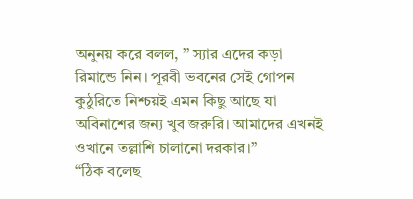অনুনয় করে বলল, ” স্যার এদের কড়া রিমান্ডে নিন। পূরবী ভবনের সেই গোপন কুঠুরিতে নিশ্চয়ই এমন কিছু আছে যা অবিনাশের জন্য খুব জরুরি। আমাদের এখনই ওখানে তল্লাশি চালানো দরকার।”
“ঠিক বলেছ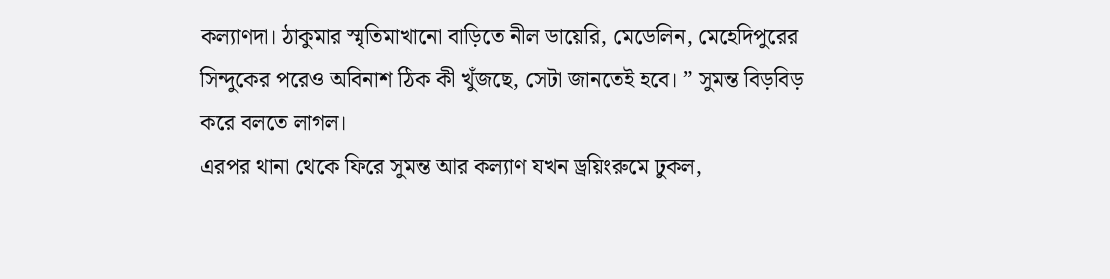কল্যাণদা। ঠাকুমার স্মৃতিমাখানো বাড়িতে নীল ডায়েরি, মেডেলিন, মেহেদিপুরের সিন্দুকের পরেও অবিনাশ ঠিক কী খুঁজছে, সেটা জানতেই হবে। ” সুমন্ত বিড়বিড় করে বলতে লাগল।
এরপর থানা থেকে ফিরে সুমন্ত আর কল্যাণ যখন ড্রয়িংরুমে ঢুকল,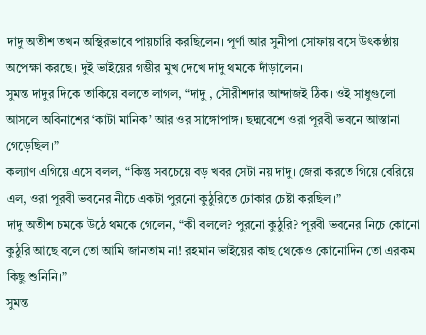দাদু অতীশ তখন অস্থিরভাবে পায়চারি করছিলেন। পূর্ণা আর সুনীপা সোফায় বসে উৎকণ্ঠায় অপেক্ষা করছে। দুই ভাইয়ের গম্ভীর মুখ দেখে দাদু থমকে দাঁড়ালেন।
সুমন্ত দাদুর দিকে তাকিয়ে বলতে লাগল, “দাদু , সৌরীশদার আন্দাজই ঠিক। ওই সাধুগুলো আসলে অবিনাশের ‘কাটা মানিক’ আর ওর সাঙ্গোপাঙ্গ। ছদ্মবেশে ওরা পূরবী ভবনে আস্তানা গেড়েছিল।”
কল্যাণ এগিয়ে এসে বলল, “কিন্তু সবচেয়ে বড় খবর সেটা নয় দাদু। জেরা করতে গিয়ে বেরিয়ে এল, ওরা পূরবী ভবনের নীচে একটা পুরনো কুঠুরিতে ঢোকার চেষ্টা করছিল।”
দাদু অতীশ চমকে উঠে থমকে গেলেন, “কী বললে? পুরনো কুঠুরি? পূরবী ভবনের নিচে কোনো কুঠুরি আছে বলে তো আমি জানতাম না! রহমান ভাইয়ের কাছ থেকেও কোনোদিন তো এরকম কিছু শুনিনি।”
সুমন্ত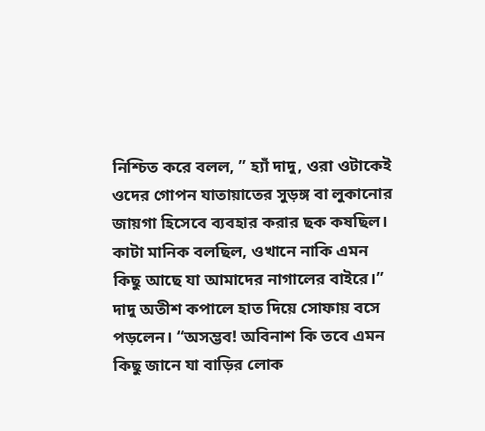নিশ্চিত করে বলল, ” হ্যাঁ দাদু, ওরা ওটাকেই ওদের গোপন যাতায়াতের সুড়ঙ্গ বা লুকানোর জায়গা হিসেবে ব্যবহার করার ছক কষছিল। কাটা মানিক বলছিল, ওখানে নাকি এমন কিছু আছে যা আমাদের নাগালের বাইরে।”
দাদু অতীশ কপালে হাত দিয়ে সোফায় বসে পড়লেন। “অসম্ভব! অবিনাশ কি তবে এমন কিছু জানে যা বাড়ির লোক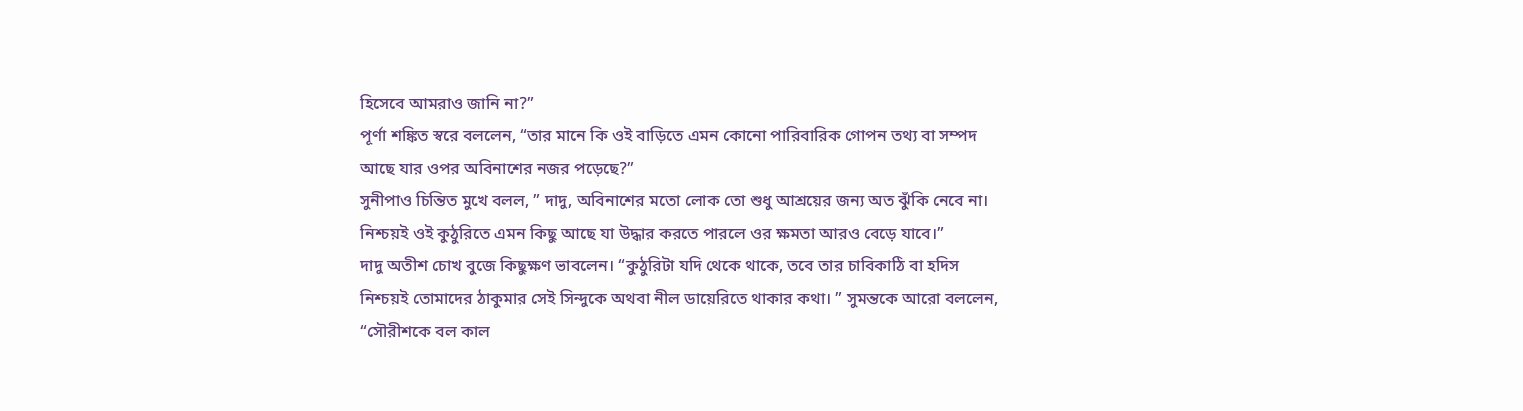হিসেবে আমরাও জানি না?”
পূর্ণা শঙ্কিত স্বরে বললেন, “তার মানে কি ওই বাড়িতে এমন কোনো পারিবারিক গোপন তথ্য বা সম্পদ আছে যার ওপর অবিনাশের নজর পড়েছে?”
সুনীপাও চিন্তিত মুখে বলল, ” দাদু, অবিনাশের মতো লোক তো শুধু আশ্রয়ের জন্য অত ঝুঁকি নেবে না। নিশ্চয়ই ওই কুঠুরিতে এমন কিছু আছে যা উদ্ধার করতে পারলে ওর ক্ষমতা আরও বেড়ে যাবে।”
দাদু অতীশ চোখ বুজে কিছুক্ষণ ভাবলেন। “কুঠুরিটা যদি থেকে থাকে, তবে তার চাবিকাঠি বা হদিস নিশ্চয়ই তোমাদের ঠাকুমার সেই সিন্দুকে অথবা নীল ডায়েরিতে থাকার কথা। ” সুমন্তকে আরো বললেন, “সৌরীশকে বল কাল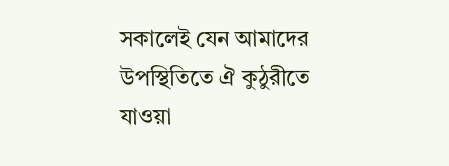সকালেই যেন আমাদের উপস্থিতিতে ঐ কুঠুরীতে যাওয়া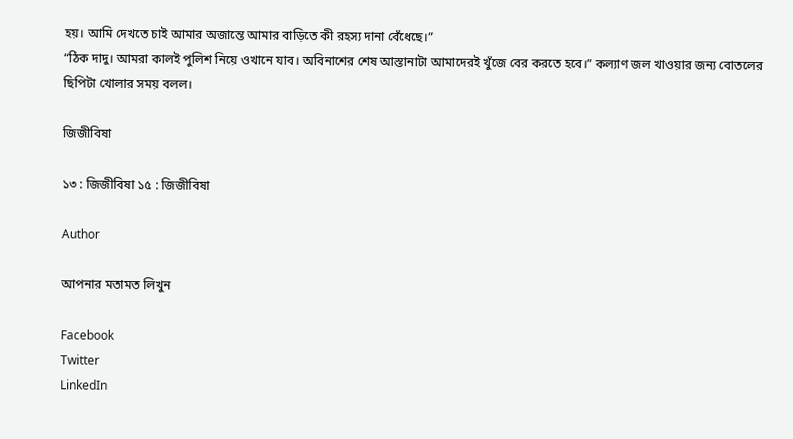হয়। আমি দেখতে চাই আমার অজান্তে আমার বাড়িতে কী রহস্য দানা বেঁধেছে।”
“ঠিক দাদু। আমরা কালই পুলিশ নিয়ে ওখানে যাব। অবিনাশের শেষ আস্তানাটা আমাদেরই খুঁজে বের করতে হবে।” কল্যাণ জল খাওয়ার জন্য বোতলের ছিপিটা খোলার সময় বলল।

জিজীবিষা

১৩ : জিজীবিষা ১৫ : জিজীবিষা

Author

আপনার মতামত লিখুন

Facebook
Twitter
LinkedIn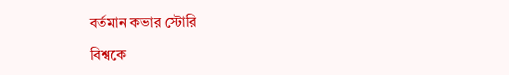বর্তমান কভার স্টোরি

বিশ্বকে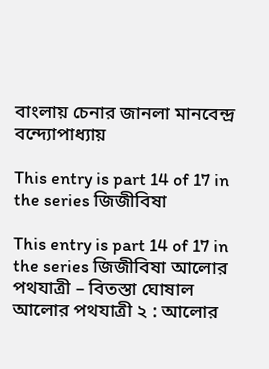বাংলায় চেনার জানলা মানবেন্দ্র বন্দ্যোপাধ্যায়

This entry is part 14 of 17 in the series জিজীবিষা

This entry is part 14 of 17 in the series জিজীবিষা আলোর পথযাত্রী – বিতস্তা ঘোষাল আলোর পথযাত্রী ২ : আলোর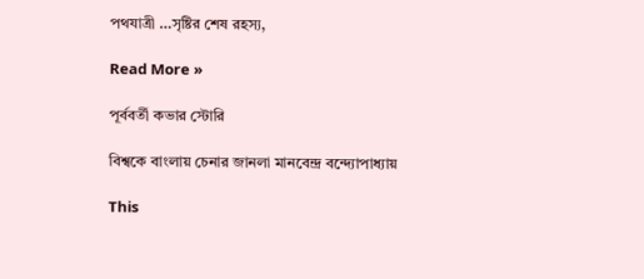পথযাত্রী …সৃষ্টির শেষ রহস্য,

Read More »

পূর্ববর্তী কভার স্টোরি

বিশ্বকে বাংলায় চেনার জানলা মানবেন্দ্র বন্দ্যোপাধ্যায়

This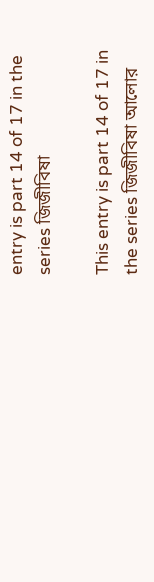entry is part 14 of 17 in the series জিজীবিষা

This entry is part 14 of 17 in the series জিজীবিষা আলোর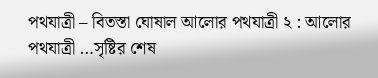পথযাত্রী – বিতস্তা ঘোষাল আলোর পথযাত্রী ২ : আলোর পথযাত্রী …সৃষ্টির শেষ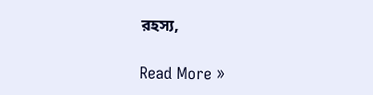রহস্য,

Read More »